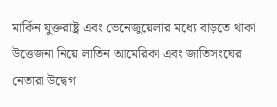মার্কিন যুক্তরাষ্ট্র এবং ভেনেজুয়েলার মধ্যে বাড়তে থাকা উত্তেজনা নিয়ে লাতিন আমেরিকা এবং জাতিসংঘের নেতারা উদ্বেগ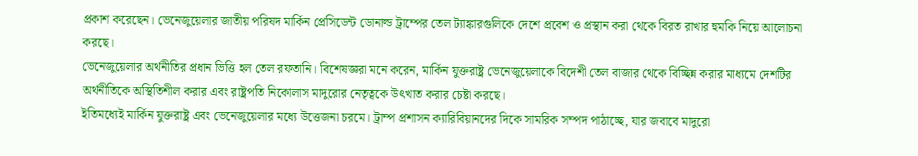প্রকাশ করেছেন। ভেনেজুয়েলার জাতীয় পরিষদ মার্কিন প্রেসিডেন্ট ডোনাল্ড ট্রাম্পের তেল ট্যাঙ্কারগুলিকে দেশে প্রবেশ ও প্রস্থান করা থেকে বিরত রাখার হুমকি নিয়ে আলোচনা করছে।
ভেনেজুয়েলার অর্থনীতির প্রধান ভিত্তি হল তেল রফতানি। বিশেষজ্ঞরা মনে করেন, মার্কিন যুক্তরাষ্ট্র ভেনেজুয়েলাকে বিদেশী তেল বাজার থেকে বিচ্ছিন্ন করার মাধ্যমে দেশটির অর্থনীতিকে অস্থিতিশীল করার এবং রাষ্ট্রপতি নিকোলাস মাদুরোর নেতৃত্বকে উৎখাত করার চেষ্টা করছে।
ইতিমধ্যেই মার্কিন যুক্তরাষ্ট্র এবং ভেনেজুয়েলার মধ্যে উত্তেজনা চরমে। ট্রাম্প প্রশাসন ক্যারিবিয়ানদের দিকে সামরিক সম্পদ পাঠাচ্ছে, যার জবাবে মাদুরো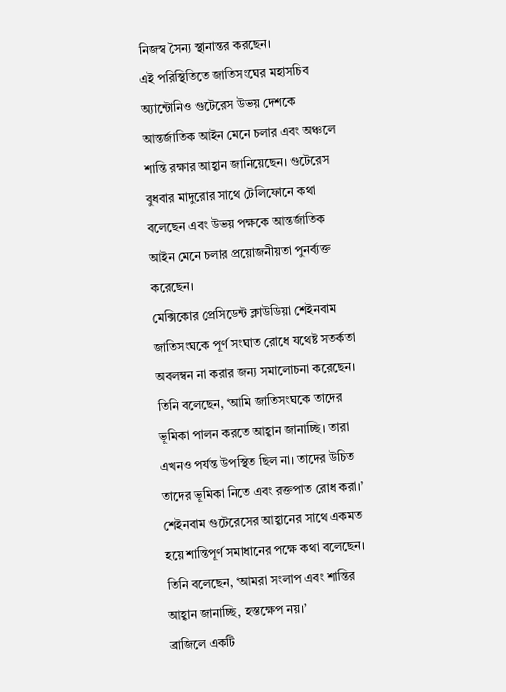নিজস্ব সৈন্য স্থানান্তর করছেন।
এই পরিস্থিতিতে জাতিসংঘের মহাসচিব অ্যান্টোনিও গুটেরেস উভয় দেশকে আন্তর্জাতিক আইন মেনে চলার এবং অঞ্চলে শান্তি রক্ষার আহ্বান জানিয়েছেন। গুটেরেস বুধবার মাদুরোর সাথে টেলিফোনে কথা বলেছেন এবং উভয় পক্ষকে আন্তর্জাতিক আইন মেনে চলার প্রয়োজনীয়তা পুনর্ব্যক্ত করেছেন।
মেক্সিকোর প্রেসিডেন্ট ক্লাউডিয়া শেইনবাম জাতিসংঘকে পূর্ণ সংঘাত রোধে যথেষ্ট সতর্কতা অবলম্বন না করার জন্য সমালোচনা করেছেন। তিনি বলেছেন, ‘আমি জাতিসংঘকে তাদের ভূমিকা পালন করতে আহ্বান জানাচ্ছি। তারা এখনও পর্যন্ত উপস্থিত ছিল না। তাদের উচিত তাদের ভূমিকা নিতে এবং রক্তপাত রোধ করা।’
শেইনবাম গুটেরেসের আহ্বানের সাথে একমত হয়ে শান্তিপূর্ণ সমাধানের পক্ষে কথা বলেছেন। তিনি বলেছেন, ‘আমরা সংলাপ এবং শান্তির আহ্বান জানাচ্ছি, হস্তক্ষেপ নয়।’
ব্রাজিলে একটি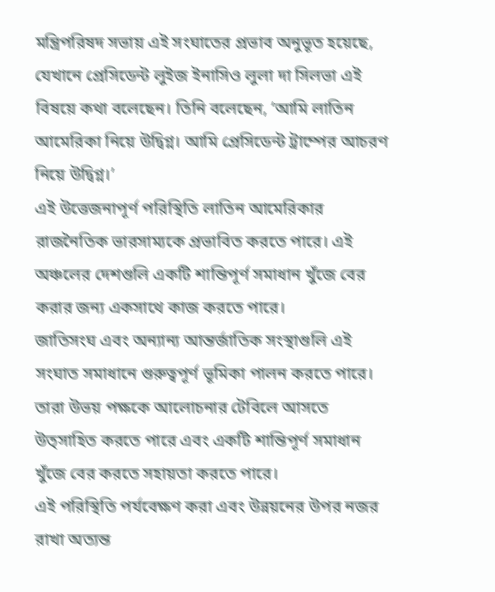মন্ত্রিপরিষদ সভায় এই সংঘাতের প্রভাব অনুভূত হয়েছে, যেখানে প্রেসিডেন্ট লুইজ ইনাসিও লুলা দা সিলভা এই বিষয়ে কথা বলেছেন। তিনি বলেছেন, ‘আমি লাতিন আমেরিকা নিয়ে উদ্বিগ্ন। আমি প্রেসিডেন্ট ট্রাম্পের আচরণ নিয়ে উদ্বিগ্ন।’
এই উত্তেজনাপূর্ণ পরিস্থিতি লাতিন আমেরিকার রাজনৈতিক ভারসাম্যকে প্রভাবিত করতে পারে। এই অঞ্চলের দেশগুলি একটি শান্তিপূর্ণ সমাধান খুঁজে বের করার জন্য একসাথে কাজ করতে পারে।
জাতিসংঘ এবং অন্যান্য আন্তর্জাতিক সংস্থাগুলি এই সংঘাত সমাধানে গুরুত্বপূর্ণ ভূমিকা পালন করতে পারে। তারা উভয় পক্ষকে আলোচনার টেবিলে আসতে উত্সাহিত করতে পারে এবং একটি শান্তিপূর্ণ সমাধান খুঁজে বের করতে সহায়তা করতে পারে।
এই পরিস্থিতি পর্যবেক্ষণ করা এবং উন্নয়নের উপর নজর রাখা অত্যন্ত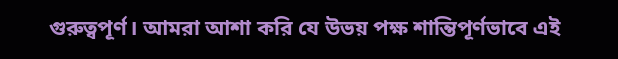গুরুত্বপূর্ণ। আমরা আশা করি যে উভয় পক্ষ শান্তিপূর্ণভাবে এই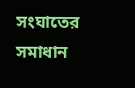সংঘাতের সমাধান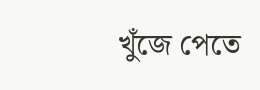খুঁজে পেতে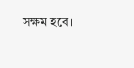সক্ষম হবে।